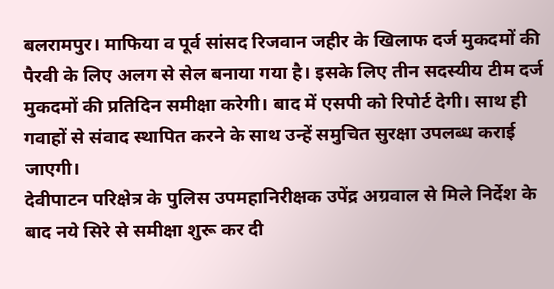बलरामपुर। माफिया व पूर्व सांसद रिजवान जहीर के खिलाफ दर्ज मुकदमों की पैरवी के लिए अलग से सेल बनाया गया है। इसके लिए तीन सदस्यीय टीम दर्ज मुकदमों की प्रतिदिन समीक्षा करेगी। बाद में एसपी को रिपोर्ट देगी। साथ ही गवाहों से संवाद स्थापित करने के साथ उन्हें समुचित सुरक्षा उपलब्ध कराई जाएगी।
देवीपाटन परिक्षेत्र के पुलिस उपमहानिरीक्षक उपेंद्र अग्रवाल से मिले निर्देश के बाद नये सिरे से समीक्षा शुरू कर दी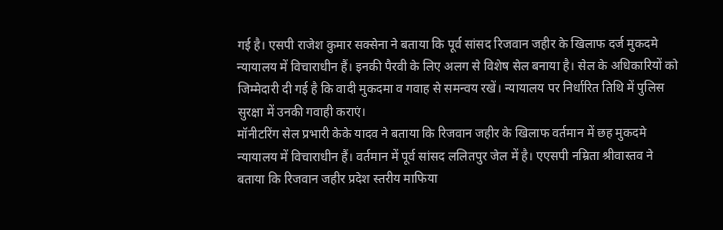गई है। एसपी राजेश कुमार सक्सेना ने बताया कि पूर्व सांसद रिजवान जहीर के खिलाफ दर्ज मुकदमे न्यायालय में विचाराधीन हैं। इनकी पैरवी के लिए अलग से विशेष सेल बनाया है। सेल के अधिकारियों को जिम्मेदारी दी गई है कि वादी मुकदमा व गवाह से समन्वय रखें। न्यायालय पर निर्धारित तिथि में पुलिस सुरक्षा में उनकी गवाही कराएं।
मॉनीटरिंग सेल प्रभारी केके यादव ने बताया कि रिजवान जहीर के खिलाफ वर्तमान में छह मुकदमे न्यायालय में विचाराधीन हैं। वर्तमान में पूर्व सांसद ललितपुर जेल में है। एएसपी नम्रिता श्रीवास्तव ने बताया कि रिजवान जहीर प्रदेश स्तरीय माफिया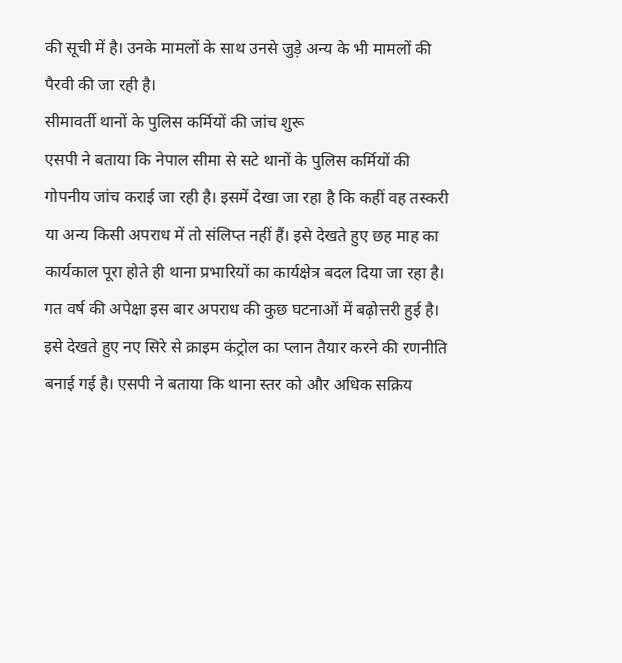की सूची में है। उनके मामलों के साथ उनसे जुड़े अन्य के भी मामलों की पैरवी की जा रही है।
सीमावर्ती थानों के पुलिस कर्मियों की जांच शुरू
एसपी ने बताया कि नेपाल सीमा से सटे थानों के पुलिस कर्मियों की गोपनीय जांच कराई जा रही है। इसमें देखा जा रहा है कि कहीं वह तस्करी या अन्य किसी अपराध में तो संलिप्त नहीं हैं। इसे देखते हुए छह माह का कार्यकाल पूरा होते ही थाना प्रभारियों का कार्यक्षेत्र बदल दिया जा रहा है। गत वर्ष की अपेक्षा इस बार अपराध की कुछ घटनाओं में बढ़ोत्तरी हुई है। इसे देखते हुए नए सिरे से क्राइम कंट्रोल का प्लान तैयार करने की रणनीति बनाई गई है। एसपी ने बताया कि थाना स्तर को और अधिक सक्रिय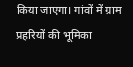किया जाएगा। गांवों में ग्राम प्रहरियों की भूमिका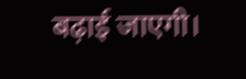बढ़ाई जाएगी।